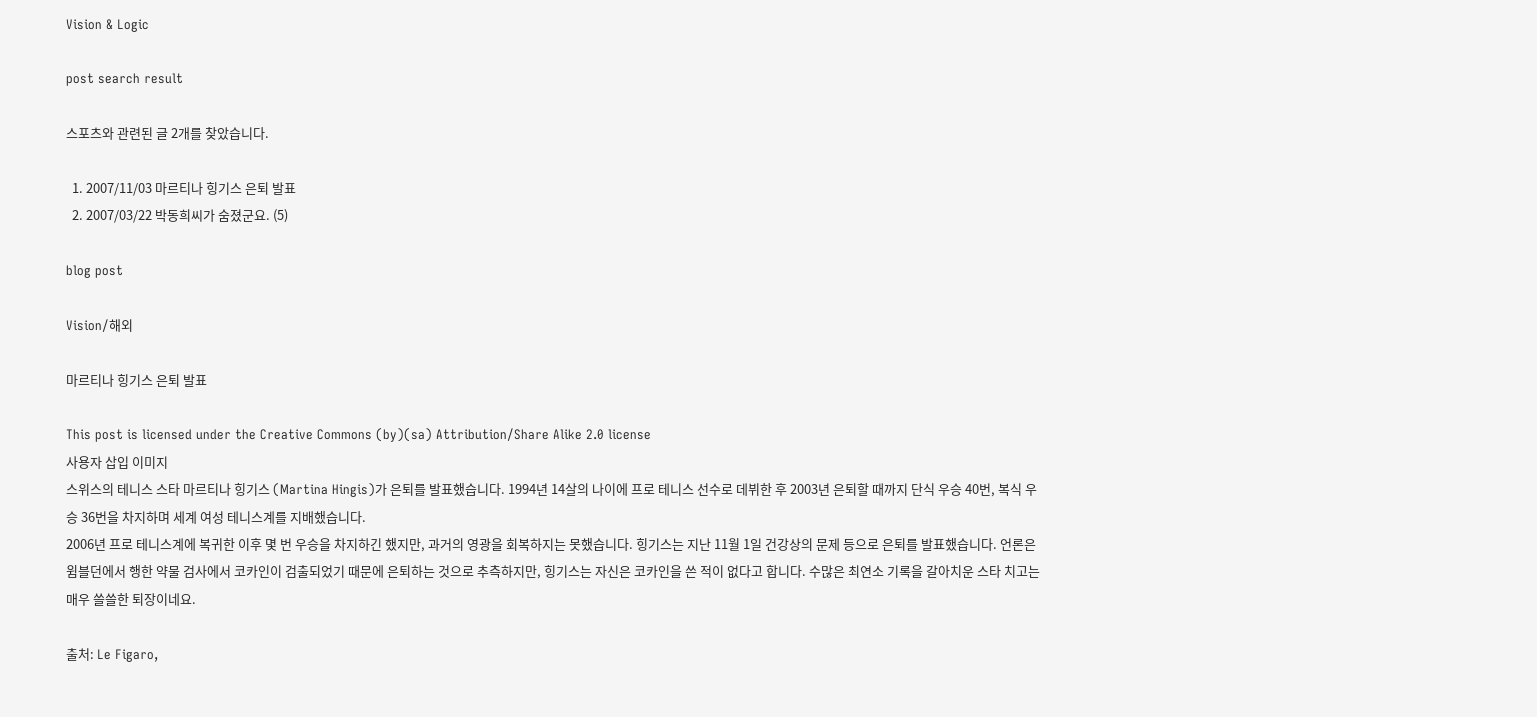Vision & Logic

post search result

스포츠와 관련된 글 2개를 찾았습니다.

  1. 2007/11/03 마르티나 힝기스 은퇴 발표
  2. 2007/03/22 박동희씨가 숨졌군요. (5)

blog post

Vision/해외

마르티나 힝기스 은퇴 발표

This post is licensed under the Creative Commons (by)(sa) Attribution/Share Alike 2.0 license
사용자 삽입 이미지
스위스의 테니스 스타 마르티나 힝기스 (Martina Hingis)가 은퇴를 발표했습니다. 1994년 14살의 나이에 프로 테니스 선수로 데뷔한 후 2003년 은퇴할 때까지 단식 우승 40번, 복식 우승 36번을 차지하며 세계 여성 테니스계를 지배했습니다.
2006년 프로 테니스계에 복귀한 이후 몇 번 우승을 차지하긴 했지만, 과거의 영광을 회복하지는 못했습니다. 힝기스는 지난 11월 1일 건강상의 문제 등으로 은퇴를 발표했습니다. 언론은 윔블던에서 행한 약물 검사에서 코카인이 검출되었기 때문에 은퇴하는 것으로 추측하지만, 힝기스는 자신은 코카인을 쓴 적이 없다고 합니다. 수많은 최연소 기록을 갈아치운 스타 치고는 매우 쓸쓸한 퇴장이네요.

출처: Le Figaro,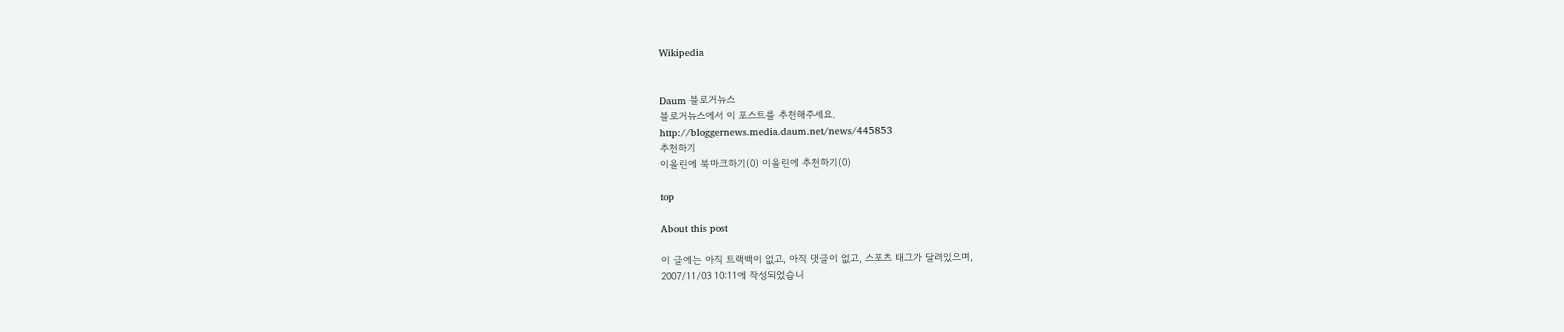Wikipedia


Daum 블로거뉴스
블로거뉴스에서 이 포스트를 추천해주세요.
http://bloggernews.media.daum.net/news/445853
추천하기
이올린에 북마크하기(0) 이올린에 추천하기(0)

top

About this post

이 글에는 아직 트랙백이 없고, 아직 댓글이 없고, 스포츠 태그가 달려있으며,
2007/11/03 10:11에 작성되었습니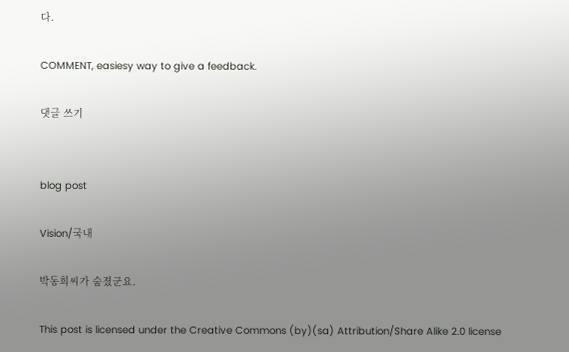다.

COMMENT, easiesy way to give a feedback.

댓글 쓰기


blog post

Vision/국내

박동희씨가 숨졌군요.

This post is licensed under the Creative Commons (by)(sa) Attribution/Share Alike 2.0 license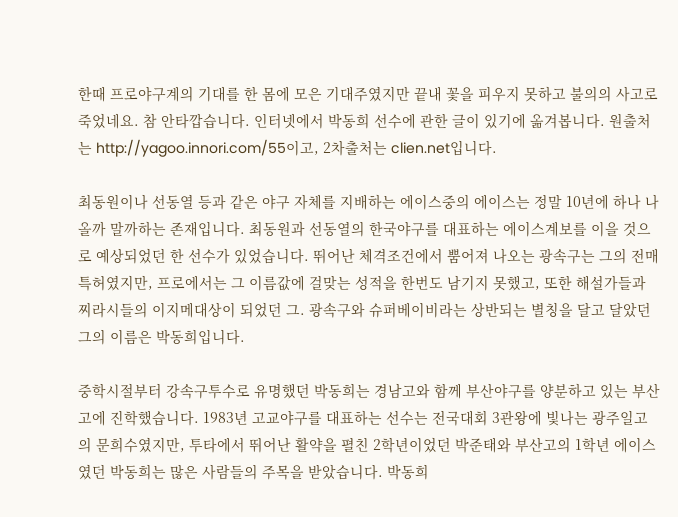한때 프로야구계의 기대를 한 몸에 모은 기대주였지만 끝내 꽃을 피우지 못하고 불의의 사고로 죽었네요. 참 안타깝습니다. 인터넷에서 박동희 선수에 관한 글이 있기에 옮겨봅니다. 원출처는 http://yagoo.innori.com/55이고, 2차출처는 clien.net입니다.

최동원이나 선동열 등과 같은 야구 자체를 지배하는 에이스중의 에이스는 정말 10년에 하나 나올까 말까하는 존재입니다. 최동원과 선동열의 한국야구를 대표하는 에이스계보를 이을 것으로 예상되었던 한 선수가 있었습니다. 뛰어난 체격조건에서 뿜어져 나오는 광속구는 그의 전매특허였지만, 프로에서는 그 이름값에 걸맞는 성적을 한번도 남기지 못했고, 또한 해설가들과 찌라시들의 이지메대상이 되었던 그. 광속구와 슈퍼베이비라는 상반되는 별칭을 달고 달았던 그의 이름은 박동희입니다.

중학시절부터 강속구투수로 유명했던 박동희는 경남고와 함께 부산야구를 양분하고 있는 부산고에 진학했습니다. 1983년 고교야구를 대표하는 선수는 전국대회 3관왕에 빛나는 광주일고의 문희수였지만, 투타에서 뛰어난 활약을 펼친 2학년이었던 박준태와 부산고의 1학년 에이스였던 박동희는 많은 사람들의 주목을 받았습니다. 박동희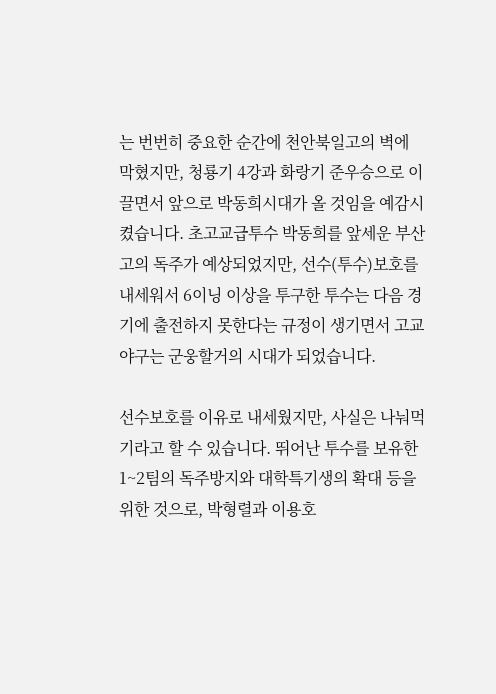는 번번히 중요한 순간에 천안북일고의 벽에 막혔지만, 청룡기 4강과 화랑기 준우승으로 이끌면서 앞으로 박동희시대가 올 것임을 예감시켰습니다. 초고교급투수 박동희를 앞세운 부산고의 독주가 예상되었지만, 선수(투수)보호를 내세워서 6이닝 이상을 투구한 투수는 다음 경기에 출전하지 못한다는 규정이 생기면서 고교야구는 군웅할거의 시대가 되었습니다.

선수보호를 이유로 내세웠지만, 사실은 나눠먹기라고 할 수 있습니다. 뛰어난 투수를 보유한 1~2팀의 독주방지와 대학특기생의 확대 등을 위한 것으로, 박형렬과 이용호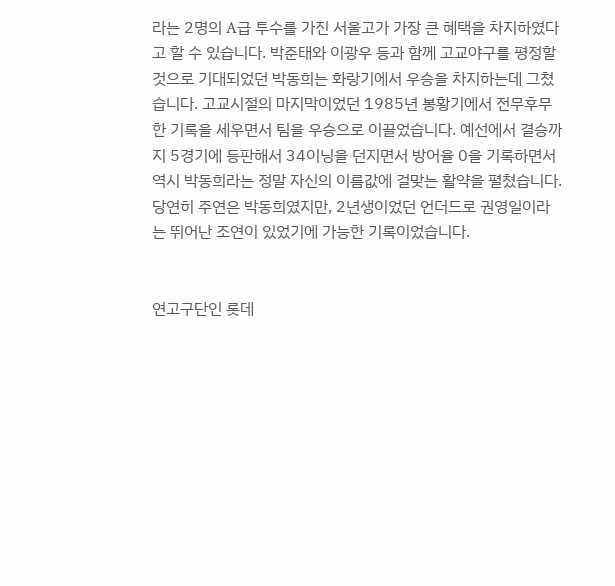라는 2명의 A급 투수를 가진 서울고가 가장 큰 혜택을 차지하였다고 할 수 있습니다. 박준태와 이광우 등과 함께 고교야구를 평정할 것으로 기대되었던 박동희는 화랑기에서 우승을 차지하는데 그쳤습니다. 고교시절의 마지막이었던 1985년 봉황기에서 전무후무한 기록을 세우면서 팀을 우승으로 이끌었습니다. 예선에서 결승까지 5경기에 등판해서 34이닝을 던지면서 방어율 0을 기록하면서 역시 박동희라는 정말 자신의 이름값에 걸맞는 활약을 펼쳤습니다. 당연히 주연은 박동희였지만, 2년생이었던 언더드로 권영일이라는 뛰어난 조연이 있었기에 가능한 기록이었습니다.


연고구단인 롯데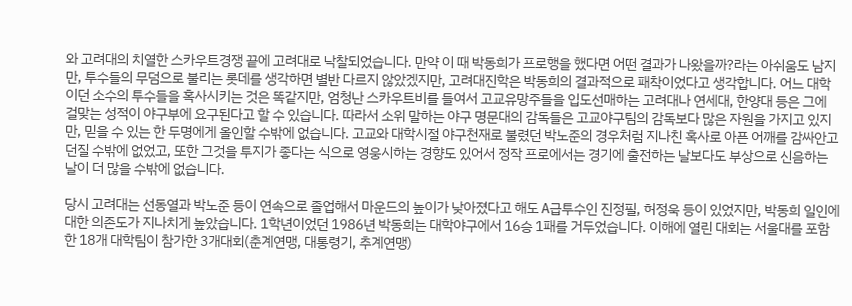와 고려대의 치열한 스카우트경쟁 끝에 고려대로 낙찰되었습니다. 만약 이 때 박동희가 프로행을 했다면 어떤 결과가 나왔을까?라는 아쉬움도 남지만, 투수들의 무덤으로 불리는 롯데를 생각하면 별반 다르지 않았겠지만, 고려대진학은 박동희의 결과적으로 패착이었다고 생각합니다. 어느 대학이던 소수의 투수들을 혹사시키는 것은 똑같지만, 엄청난 스카우트비를 들여서 고교유망주들을 입도선매하는 고려대나 연세대, 한양대 등은 그에 걸맞는 성적이 야구부에 요구된다고 할 수 있습니다. 따라서 소위 말하는 야구 명문대의 감독들은 고교야구팀의 감독보다 많은 자원을 가지고 있지만, 믿을 수 있는 한 두명에게 올인할 수밖에 없습니다. 고교와 대학시절 야구천재로 불렸던 박노준의 경우처럼 지나친 혹사로 아픈 어깨를 감싸안고 던질 수밖에 없었고, 또한 그것을 투지가 좋다는 식으로 영웅시하는 경향도 있어서 정작 프로에서는 경기에 출전하는 날보다도 부상으로 신음하는 날이 더 많을 수밖에 없습니다.

당시 고려대는 선동열과 박노준 등이 연속으로 졸업해서 마운드의 높이가 낮아졌다고 해도 A급투수인 진정필, 허정욱 등이 있었지만, 박동희 일인에 대한 의존도가 지나치게 높았습니다. 1학년이었던 1986년 박동희는 대학야구에서 16승 1패를 거두었습니다. 이해에 열린 대회는 서울대를 포함한 18개 대학팀이 참가한 3개대회(춘계연맹, 대통령기, 추계연맹)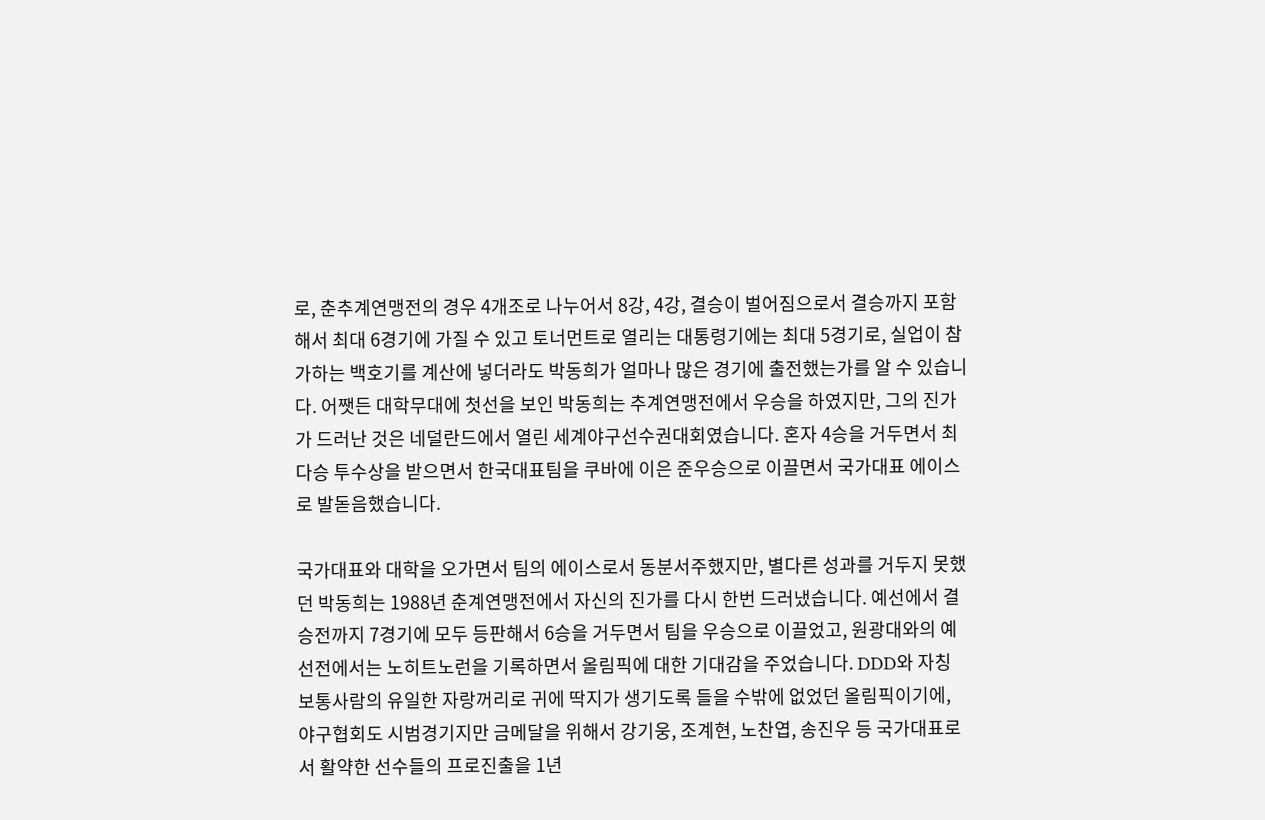로, 춘추계연맹전의 경우 4개조로 나누어서 8강, 4강, 결승이 벌어짐으로서 결승까지 포함해서 최대 6경기에 가질 수 있고 토너먼트로 열리는 대통령기에는 최대 5경기로, 실업이 참가하는 백호기를 계산에 넣더라도 박동희가 얼마나 많은 경기에 출전했는가를 알 수 있습니다. 어쨋든 대학무대에 첫선을 보인 박동희는 추계연맹전에서 우승을 하였지만, 그의 진가가 드러난 것은 네덜란드에서 열린 세계야구선수권대회였습니다. 혼자 4승을 거두면서 최다승 투수상을 받으면서 한국대표팀을 쿠바에 이은 준우승으로 이끌면서 국가대표 에이스로 발돋음했습니다.

국가대표와 대학을 오가면서 팀의 에이스로서 동분서주했지만, 별다른 성과를 거두지 못했던 박동희는 1988년 춘계연맹전에서 자신의 진가를 다시 한번 드러냈습니다. 예선에서 결승전까지 7경기에 모두 등판해서 6승을 거두면서 팀을 우승으로 이끌었고, 원광대와의 예선전에서는 노히트노런을 기록하면서 올림픽에 대한 기대감을 주었습니다. DDD와 자칭 보통사람의 유일한 자랑꺼리로 귀에 딱지가 생기도록 들을 수밖에 없었던 올림픽이기에, 야구협회도 시범경기지만 금메달을 위해서 강기웅, 조계현, 노찬엽, 송진우 등 국가대표로서 활약한 선수들의 프로진출을 1년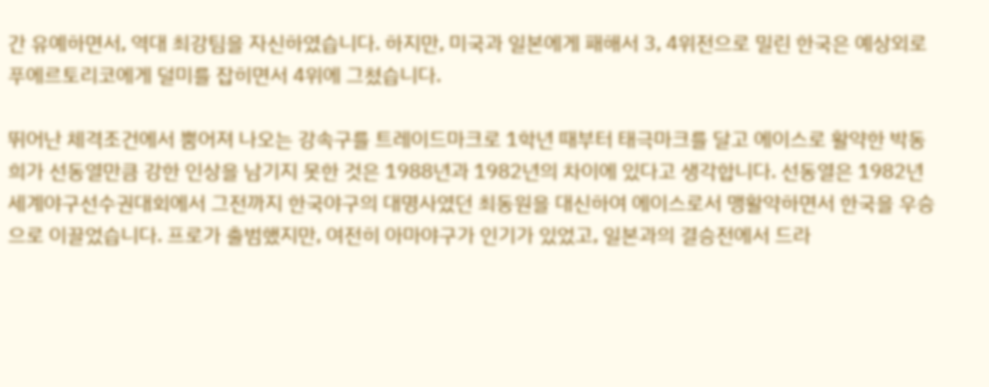간 유예하면서, 역대 최강팀을 자신하였습니다. 하지만, 미국과 일본에게 패해서 3, 4위전으로 밀린 한국은 예상외로 푸에르토리코에게 덜미를 잡히면서 4위에 그쳤습니다.

뛰어난 체격조건에서 뿜어져 나오는 강속구를 트레이드마크로 1학년 때부터 태극마크를 달고 에이스로 활약한 박동희가 선동열만큼 강한 인상을 남기지 못한 것은 1988년과 1982년의 차이에 있다고 생각합니다. 선동열은 1982년 세계야구선수권대회에서 그전까지 한국야구의 대명사였던 최동원을 대신하여 에이스로서 맹활약하면서 한국을 우승으로 이끌었습니다. 프로가 출범했지만, 여전히 아마야구가 인기가 있었고, 일본과의 결승전에서 드라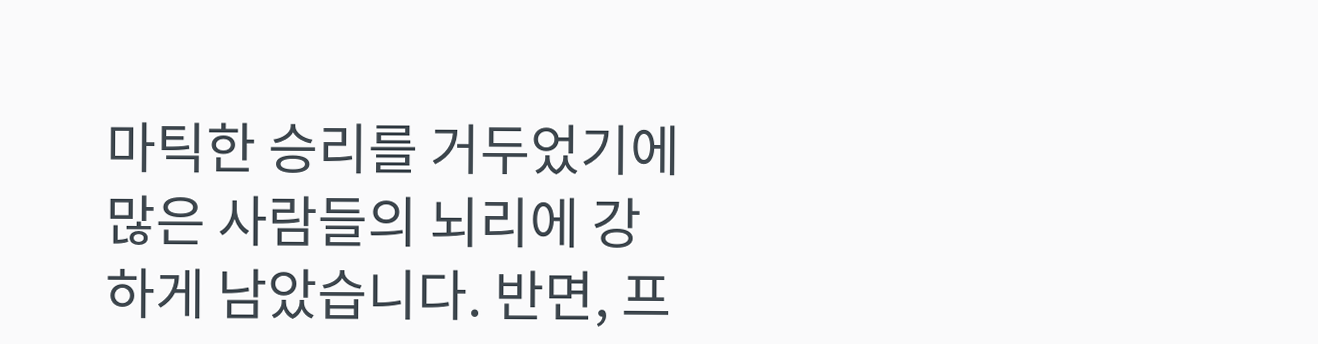마틱한 승리를 거두었기에 많은 사람들의 뇌리에 강하게 남았습니다. 반면, 프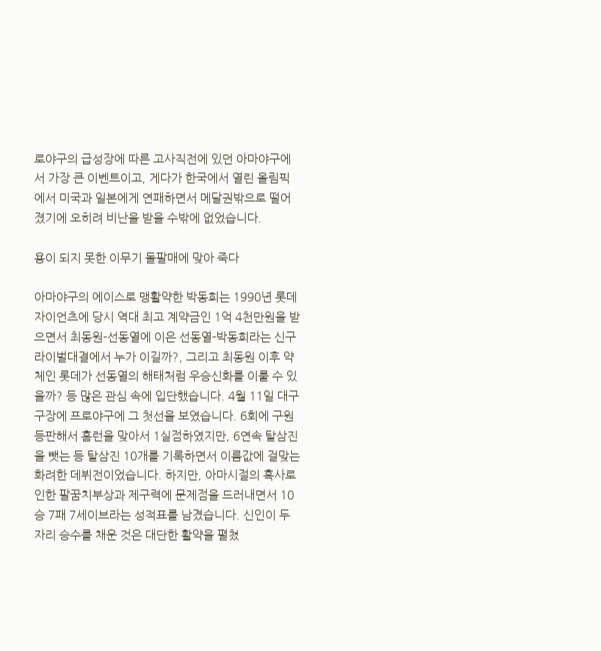로야구의 급성장에 따른 고사직전에 있던 아마야구에서 가장 큰 이벤트이고, 게다가 한국에서 열린 올림픽에서 미국과 일본에게 연패하면서 메달권밖으로 떨어졌기에 오히려 비난을 받을 수밖에 없었습니다.

용이 되지 못한 이무기 돌팔매에 맞아 죽다

아마야구의 에이스로 맹활약한 박동희는 1990년 롯데 자이언츠에 당시 역대 최고 계약금인 1억 4천만원을 받으면서 최동원-선동열에 이은 선동열-박동희라는 신구라이벌대결에서 누가 이길까?, 그리고 최동원 이후 약체인 롯데가 선동열의 해태처럼 우승신화를 이룰 수 있을까? 등 많은 관심 속에 입단했습니다. 4월 11일 대구구장에 프로야구에 그 첫선을 보였습니다. 6회에 구원등판해서 홈런을 맞아서 1실점하였지만, 6연속 탈삼진을 뺏는 등 탈삼진 10개를 기록하면서 이름값에 걸맞는 화려한 데뷔전이었습니다. 하지만, 아마시절의 혹사로 인한 팔꿈치부상과 제구력에 문제점을 드러내면서 10승 7패 7세이브라는 성적표를 남겼습니다. 신인이 두자리 승수를 채운 것은 대단한 활약을 펼쳤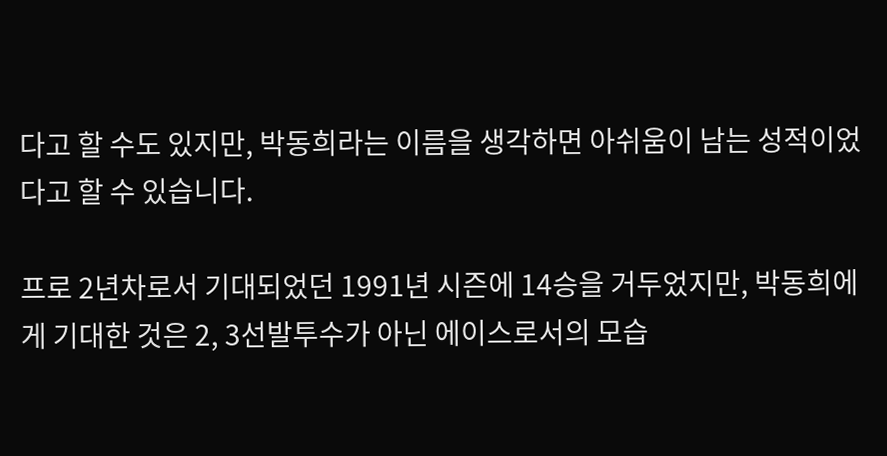다고 할 수도 있지만, 박동희라는 이름을 생각하면 아쉬움이 남는 성적이었다고 할 수 있습니다.

프로 2년차로서 기대되었던 1991년 시즌에 14승을 거두었지만, 박동희에게 기대한 것은 2, 3선발투수가 아닌 에이스로서의 모습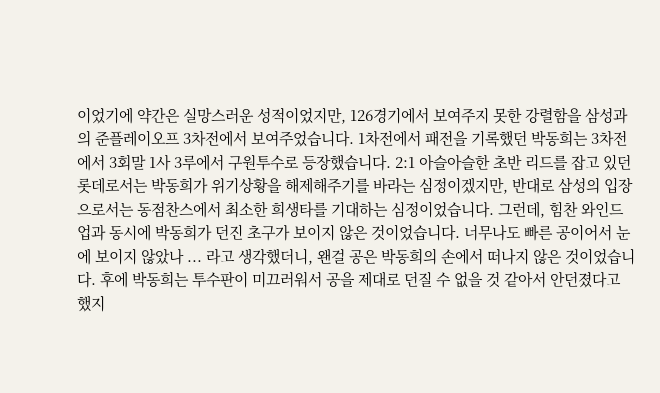이었기에 약간은 실망스러운 성적이었지만, 126경기에서 보여주지 못한 강렬함을 삼성과의 준플레이오프 3차전에서 보여주었습니다. 1차전에서 패전을 기록했던 박동희는 3차전에서 3회말 1사 3루에서 구원투수로 등장했습니다. 2:1 아슬아슬한 초반 리드를 잡고 있던 롯데로서는 박동희가 위기상황을 해제해주기를 바라는 심정이겠지만, 반대로 삼성의 입장으로서는 동점찬스에서 최소한 희생타를 기대하는 심정이었습니다. 그런데, 힘찬 와인드업과 동시에 박동희가 던진 초구가 보이지 않은 것이었습니다. 너무나도 빠른 공이어서 눈에 보이지 않았나 ... 라고 생각했더니, 왠걸 공은 박동희의 손에서 떠나지 않은 것이었습니다. 후에 박동희는 투수판이 미끄러워서 공을 제대로 던질 수 없을 것 같아서 안던졌다고 했지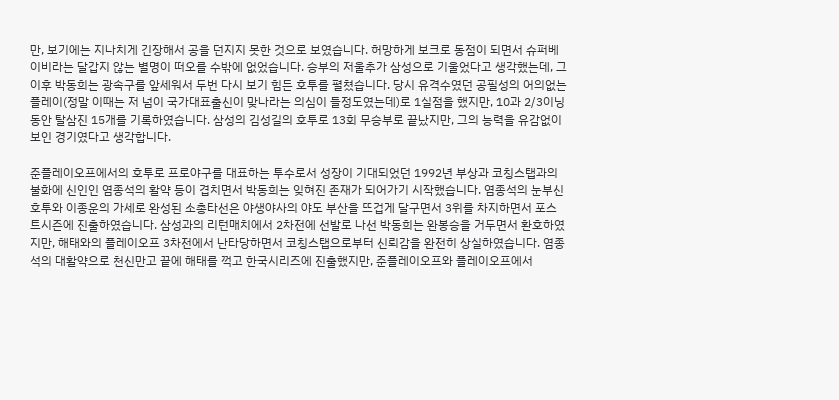만, 보기에는 지나치게 긴장해서 공을 던지지 못한 것으로 보였습니다. 허망하게 보크로 동점이 되면서 슈퍼베이비라는 달갑지 않는 별명이 떠오를 수밖에 없었습니다. 승부의 저울추가 삼성으로 기울었다고 생각했는데, 그 이후 박동희는 광속구를 앞세워서 두번 다시 보기 힘든 호투를 펼쳤습니다. 당시 유격수였던 공필성의 어의없는 플레이(정말 이때는 저 넘이 국가대표출신이 맞나라는 의심이 들정도였는데)로 1실점을 했지만, 10과 2/3이닝동안 탈삼진 15개를 기록하였습니다. 삼성의 김성길의 호투로 13회 무승부로 끝났지만, 그의 능력을 유감없이 보인 경기였다고 생각합니다.

준플레이오프에서의 호투로 프로야구를 대표하는 투수로서 성장이 기대되었던 1992년 부상과 코칭스탭과의 불화에 신인인 염종석의 활약 등이 겹치면서 박동희는 잊혀진 존재가 되어가기 시작했습니다. 염종석의 눈부신 호투와 이종운의 가세로 완성된 소총타선은 야생야사의 야도 부산을 뜨겁게 달구면서 3위를 차지하면서 포스트시즌에 진출하였습니다. 삼성과의 리턴매치에서 2차전에 선발로 나선 박동희는 완봉승을 거두면서 환호하였지만, 해태와의 플레이오프 3차전에서 난타당하면서 코칭스탭으로부터 신뢰감을 완전히 상실하였습니다. 염종석의 대활약으로 천신만고 끝에 해태를 꺽고 한국시리즈에 진출했지만, 준플레이오프와 플레이오프에서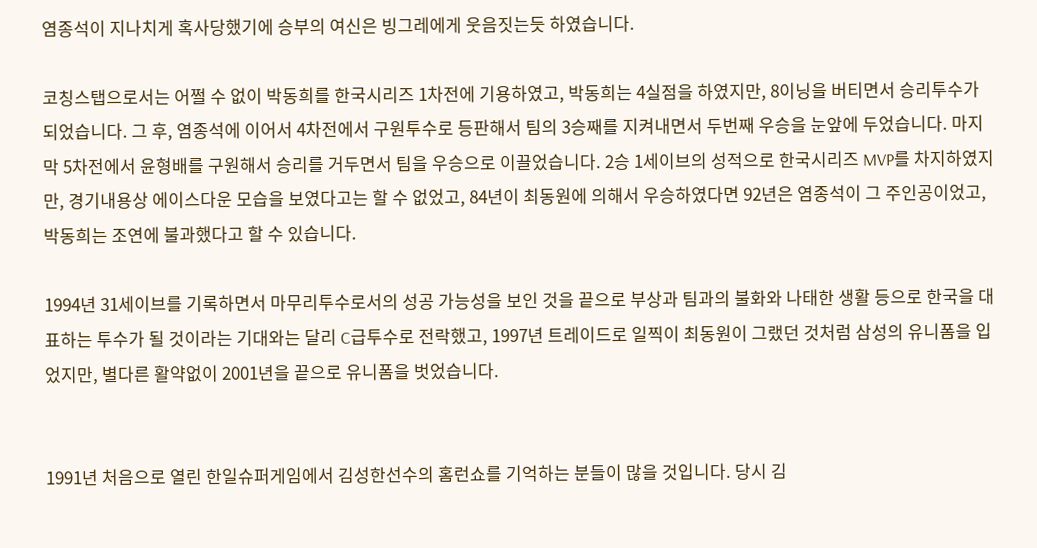염종석이 지나치게 혹사당했기에 승부의 여신은 빙그레에게 웃음짓는듯 하였습니다.

코칭스탭으로서는 어쩔 수 없이 박동희를 한국시리즈 1차전에 기용하였고, 박동희는 4실점을 하였지만, 8이닝을 버티면서 승리투수가 되었습니다. 그 후, 염종석에 이어서 4차전에서 구원투수로 등판해서 팀의 3승째를 지켜내면서 두번째 우승을 눈앞에 두었습니다. 마지막 5차전에서 윤형배를 구원해서 승리를 거두면서 팀을 우승으로 이끌었습니다. 2승 1세이브의 성적으로 한국시리즈 MVP를 차지하였지만, 경기내용상 에이스다운 모습을 보였다고는 할 수 없었고, 84년이 최동원에 의해서 우승하였다면 92년은 염종석이 그 주인공이었고, 박동희는 조연에 불과했다고 할 수 있습니다.

1994년 31세이브를 기록하면서 마무리투수로서의 성공 가능성을 보인 것을 끝으로 부상과 팀과의 불화와 나태한 생활 등으로 한국을 대표하는 투수가 될 것이라는 기대와는 달리 C급투수로 전락했고, 1997년 트레이드로 일찍이 최동원이 그랬던 것처럼 삼성의 유니폼을 입었지만, 별다른 활약없이 2001년을 끝으로 유니폼을 벗었습니다.


1991년 처음으로 열린 한일슈퍼게임에서 김성한선수의 홈런쇼를 기억하는 분들이 많을 것입니다. 당시 김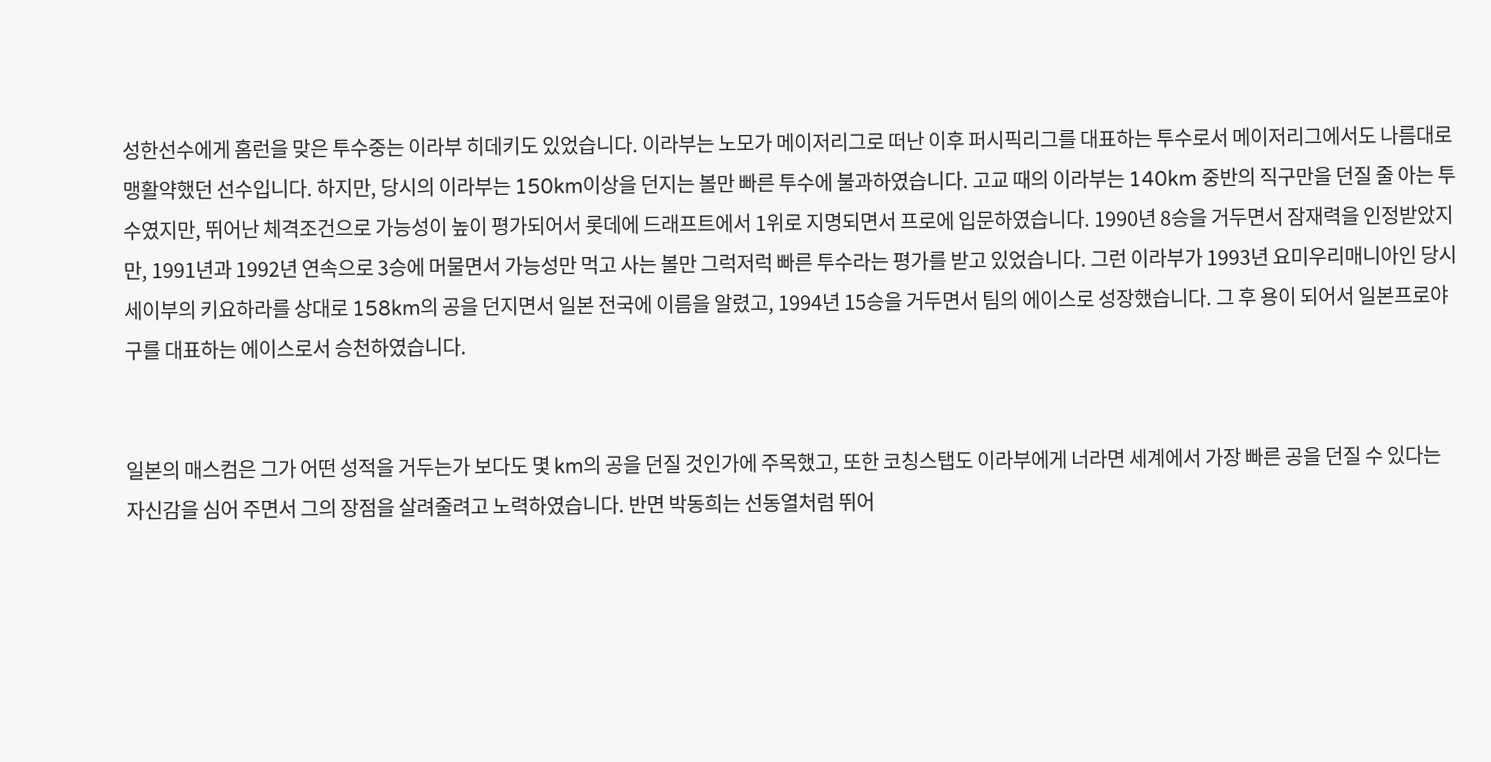성한선수에게 홈런을 맞은 투수중는 이라부 히데키도 있었습니다. 이라부는 노모가 메이저리그로 떠난 이후 퍼시픽리그를 대표하는 투수로서 메이저리그에서도 나름대로 맹활약했던 선수입니다. 하지만, 당시의 이라부는 150km이상을 던지는 볼만 빠른 투수에 불과하였습니다. 고교 때의 이라부는 140km 중반의 직구만을 던질 줄 아는 투수였지만, 뛰어난 체격조건으로 가능성이 높이 평가되어서 롯데에 드래프트에서 1위로 지명되면서 프로에 입문하였습니다. 1990년 8승을 거두면서 잠재력을 인정받았지만, 1991년과 1992년 연속으로 3승에 머물면서 가능성만 먹고 사는 볼만 그럭저럭 빠른 투수라는 평가를 받고 있었습니다. 그런 이라부가 1993년 요미우리매니아인 당시 세이부의 키요하라를 상대로 158km의 공을 던지면서 일본 전국에 이름을 알렸고, 1994년 15승을 거두면서 팀의 에이스로 성장했습니다. 그 후 용이 되어서 일본프로야구를 대표하는 에이스로서 승천하였습니다.


일본의 매스컴은 그가 어떤 성적을 거두는가 보다도 몇 km의 공을 던질 것인가에 주목했고, 또한 코칭스탭도 이라부에게 너라면 세계에서 가장 빠른 공을 던질 수 있다는 자신감을 심어 주면서 그의 장점을 살려줄려고 노력하였습니다. 반면 박동희는 선동열처럼 뛰어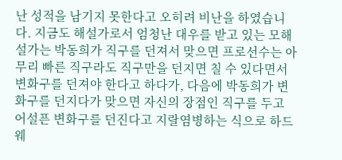난 성적을 남기지 못한다고 오히려 비난을 하였습니다. 지금도 해설가로서 엄청난 대우를 받고 있는 모해설가는 박동희가 직구를 던져서 맞으면 프로선수는 아무리 빠른 직구라도 직구만을 던지면 칠 수 있다면서 변화구를 던져야 한다고 하다가, 다음에 박동희가 변화구를 던지다가 맞으면 자신의 장점인 직구를 두고 어설픈 변화구를 던진다고 지랄염병하는 식으로 하드웨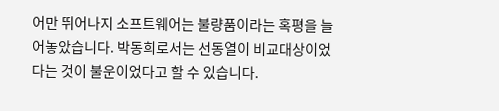어만 뛰어나지 소프트웨어는 불량품이라는 혹평을 늘어놓았습니다. 박동희로서는 선동열이 비교대상이었다는 것이 불운이었다고 할 수 있습니다.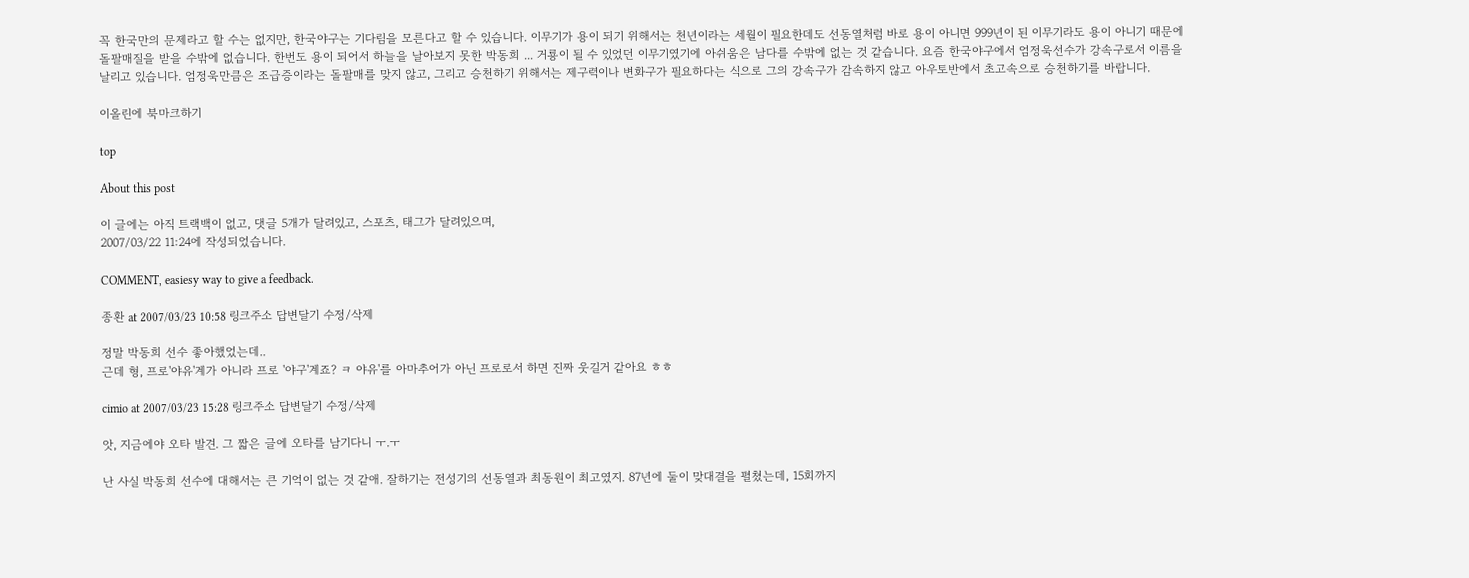꼭 한국만의 문제라고 할 수는 없지만, 한국야구는 기다림을 모른다고 할 수 있습니다. 이무기가 용이 되기 위해서는 천년이라는 세월이 필요한데도 선동열처럼 바로 용이 아니면 999년이 된 이무기라도 용이 아니기 때문에 돌팔매질을 받을 수밖에 없습니다. 한번도 용이 되어서 하늘을 날아보지 못한 박동희 ... 거룡이 될 수 있었던 이무기였기에 아쉬움은 남다를 수밖에 없는 것 같습니다. 요즘 한국야구에서 엄정욱선수가 강속구로서 이름을 날리고 있습니다. 엄정욱만큼은 조급증이라는 돌팔매를 맞지 않고, 그리고 승천하기 위해서는 제구력이나 변화구가 필요하다는 식으로 그의 강속구가 감속하지 않고 아우토반에서 초고속으로 승천하기를 바랍니다.

이올린에 북마크하기

top

About this post

이 글에는 아직 트랙백이 없고, 댓글 5개가 달려있고, 스포츠, 태그가 달려있으며,
2007/03/22 11:24에 작성되었습니다.

COMMENT, easiesy way to give a feedback.

종환 at 2007/03/23 10:58 링크주소 답변달기 수정/삭제

정말 박동희 선수 좋아했었는데..
근데 형, 프로'야유'계가 아니라 프로 '야구'계죠? ㅋ 야유'를 아마추어가 아닌 프로로서 하면 진짜 웃길거 같아요 ㅎㅎ

cimio at 2007/03/23 15:28 링크주소 답변달기 수정/삭제

앗, 지금에야 오타 발견. 그 짧은 글에 오타를 남기다니 ㅜ.ㅜ

난 사실 박동희 선수에 대해서는 큰 기억이 없는 것 같애. 잘하기는 전성기의 선동열과 최동원이 최고였지. 87년에 둘이 맞대결을 펼쳤는데, 15회까지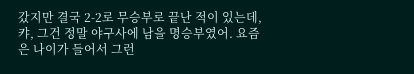갔지만 결국 2-2로 무승부로 끝난 적이 있는데, 캬, 그건 정말 야구사에 남을 명승부였어. 요즘은 나이가 들어서 그런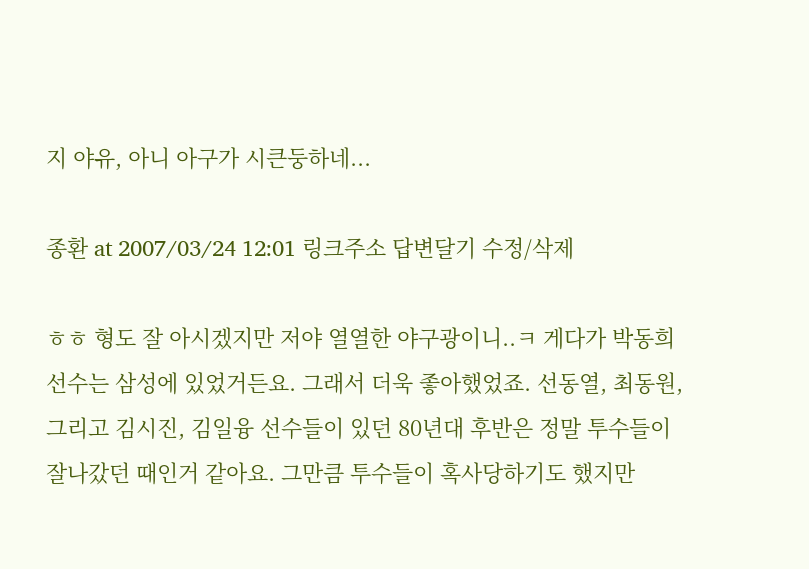지 야유, 아니 아구가 시큰둥하네...

종환 at 2007/03/24 12:01 링크주소 답변달기 수정/삭제

ㅎㅎ 형도 잘 아시겠지만 저야 열열한 야구광이니..ㅋ 게다가 박동희 선수는 삼성에 있었거든요. 그래서 더욱 좋아했었죠. 선동열, 최동원, 그리고 김시진, 김일융 선수들이 있던 80년대 후반은 정말 투수들이 잘나갔던 때인거 같아요. 그만큼 투수들이 혹사당하기도 했지만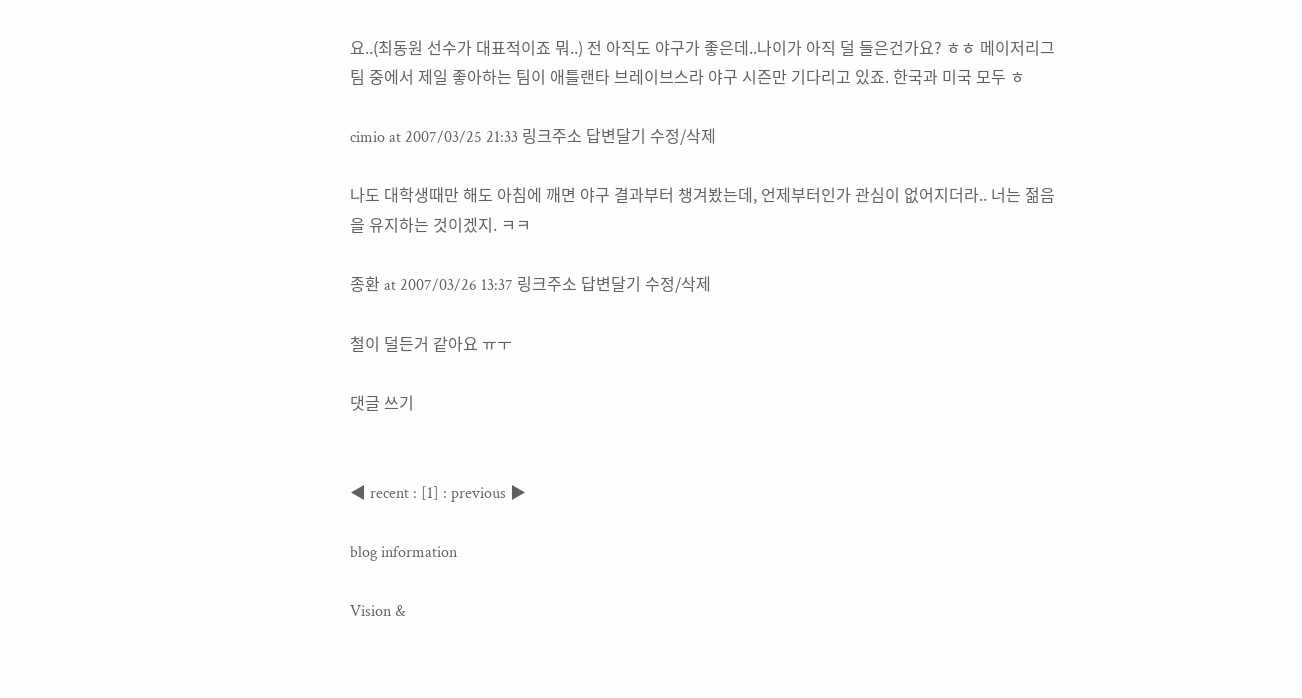요..(최동원 선수가 대표적이죠 뭐..) 전 아직도 야구가 좋은데..나이가 아직 덜 들은건가요? ㅎㅎ 메이저리그 팀 중에서 제일 좋아하는 팀이 애틀랜타 브레이브스라 야구 시즌만 기다리고 있죠. 한국과 미국 모두 ㅎ

cimio at 2007/03/25 21:33 링크주소 답변달기 수정/삭제

나도 대학생때만 해도 아침에 깨면 야구 결과부터 챙겨봤는데, 언제부터인가 관심이 없어지더라.. 너는 젊음을 유지하는 것이겠지. ㅋㅋ

종환 at 2007/03/26 13:37 링크주소 답변달기 수정/삭제

철이 덜든거 같아요 ㅠㅜ

댓글 쓰기


◀ recent : [1] : previous ▶

blog information

Vision &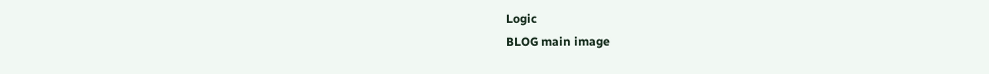Logic
BLOG main image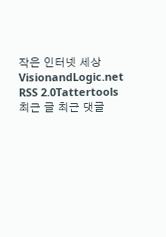작은 인터넷 세상 VisionandLogic.net
RSS 2.0Tattertools
최근 글 최근 댓글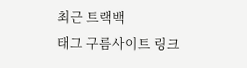최근 트랙백
태그 구름사이트 링크